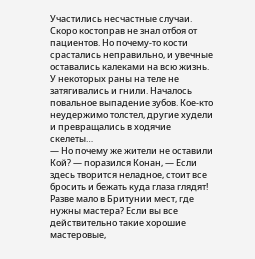Участились несчастные случаи. Скоро костоправ не знал отбоя от пациентов. Но почему-то кости срастались неправильно, и увечные оставались калеками на всю жизнь. У некоторых раны на теле не затягивались и гнили. Началось повальное выпадение зубов. Кое-кто неудержимо толстел, другие худели и превращались в ходячие скелеты…
— Но почему же жители не оставили Кой? — поразился Конан, — Если здесь творится неладное, стоит все бросить и бежать куда глаза глядят! Разве мало в Бритунии мест, где нужны мастера? Если вы все действительно такие хорошие мастеровые,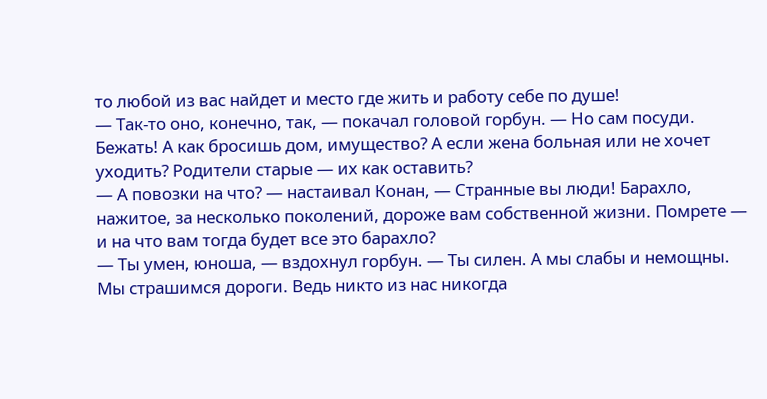то любой из вас найдет и место где жить и работу себе по душе!
— Так-то оно, конечно, так, — покачал головой горбун. — Но сам посуди. Бежать! А как бросишь дом, имущество? А если жена больная или не хочет уходить? Родители старые — их как оставить?
— А повозки на что? — настаивал Конан, — Странные вы люди! Барахло, нажитое, за несколько поколений, дороже вам собственной жизни. Помрете — и на что вам тогда будет все это барахло?
— Ты умен, юноша, — вздохнул горбун. — Ты силен. А мы слабы и немощны. Мы страшимся дороги. Ведь никто из нас никогда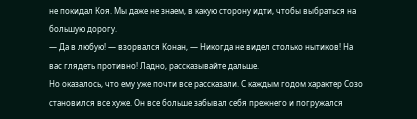не покидал Коя. Мы даже не знаем, в какую сторону идти, чтобы выбраться на большую дорогу.
— Да в любую! — взорвался Конан, — Никогда не видел столько нытиков! На вас глядеть противно! Ладно, рассказывайте дальше.
Но оказалось, что ему уже почти все рассказали. С каждым годом характер Созо становился все хуже. Он все больше забывал себя прежнего и погружался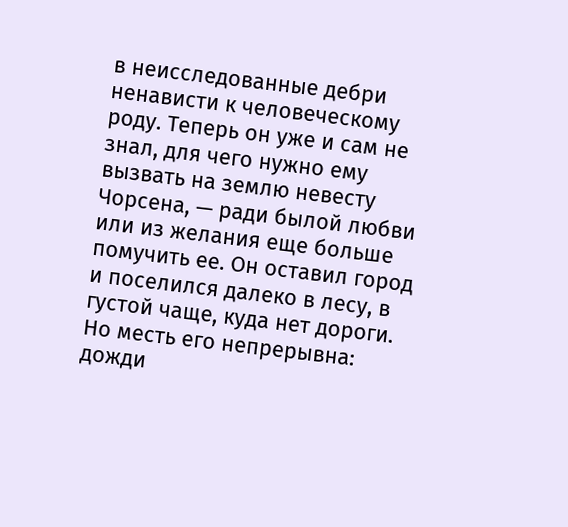в неисследованные дебри ненависти к человеческому роду. Теперь он уже и сам не знал, для чего нужно ему вызвать на землю невесту Чорсена, — ради былой любви или из желания еще больше помучить ее. Он оставил город и поселился далеко в лесу, в густой чаще, куда нет дороги. Но месть его непрерывна: дожди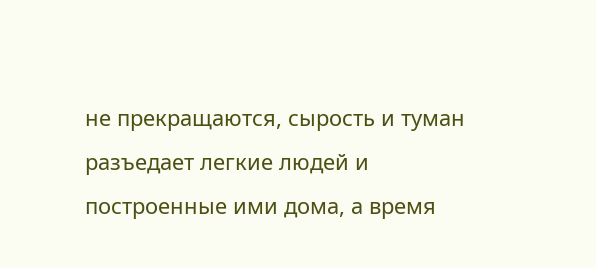не прекращаются, сырость и туман разъедает легкие людей и построенные ими дома, а время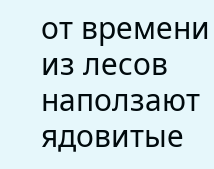от времени из лесов наползают ядовитые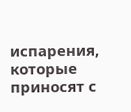испарения, которые приносят с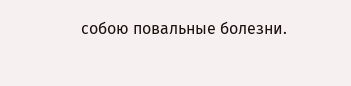собою повальные болезни.